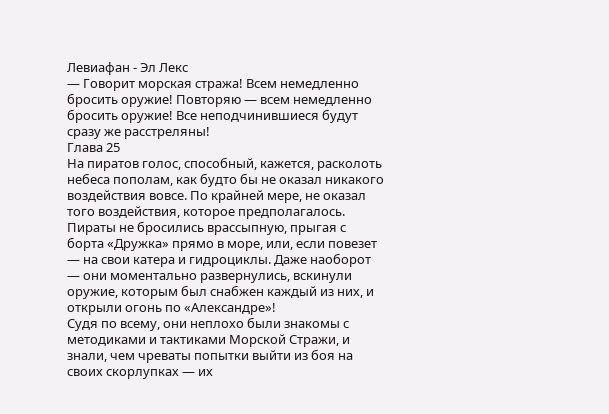Левиафан - Эл Лекс
— Говорит морская стража! Всем немедленно бросить оружие! Повторяю — всем немедленно бросить оружие! Все неподчинившиеся будут сразу же расстреляны!
Глава 25
На пиратов голос, способный, кажется, расколоть небеса пополам, как будто бы не оказал никакого воздействия вовсе. По крайней мере, не оказал того воздействия, которое предполагалось. Пираты не бросились врассыпную, прыгая с борта «Дружка» прямо в море, или, если повезет — на свои катера и гидроциклы. Даже наоборот — они моментально развернулись, вскинули оружие, которым был снабжен каждый из них, и открыли огонь по «Александре»!
Судя по всему, они неплохо были знакомы с методиками и тактиками Морской Стражи, и знали, чем чреваты попытки выйти из боя на своих скорлупках — их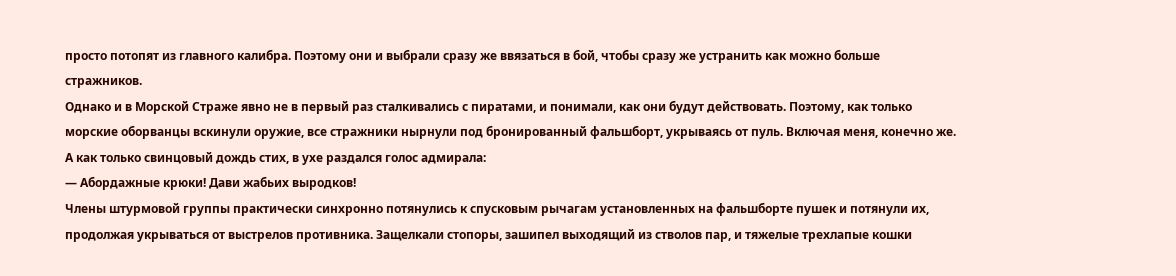просто потопят из главного калибра. Поэтому они и выбрали сразу же ввязаться в бой, чтобы сразу же устранить как можно больше стражников.
Однако и в Морской Страже явно не в первый раз сталкивались с пиратами, и понимали, как они будут действовать. Поэтому, как только морские оборванцы вскинули оружие, все стражники нырнули под бронированный фальшборт, укрываясь от пуль. Включая меня, конечно же.
А как только свинцовый дождь стих, в ухе раздался голос адмирала:
— Абордажные крюки! Дави жабьих выродков!
Члены штурмовой группы практически синхронно потянулись к спусковым рычагам установленных на фальшборте пушек и потянули их, продолжая укрываться от выстрелов противника. Защелкали стопоры, зашипел выходящий из стволов пар, и тяжелые трехлапые кошки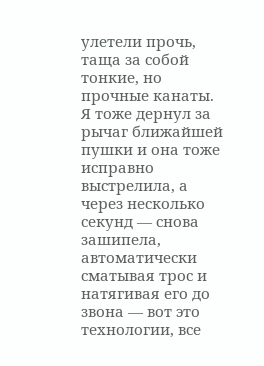улетели прочь, таща за собой тонкие, но прочные канаты.
Я тоже дернул за рычаг ближайшей пушки и она тоже исправно выстрелила, а через несколько секунд — снова зашипела, автоматически сматывая трос и натягивая его до звона — вот это технологии, все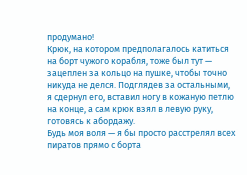продумано!
Крюк, на котором предполагалось катиться на борт чужого корабля, тоже был тут — зацеплен за кольцо на пушке, чтобы точно никуда не делся. Подглядев за остальными, я сдернул его, вставил ногу в кожаную петлю на конце, а сам крюк взял в левую руку, готовясь к абордажу.
Будь моя воля — я бы просто расстрелял всех пиратов прямо с борта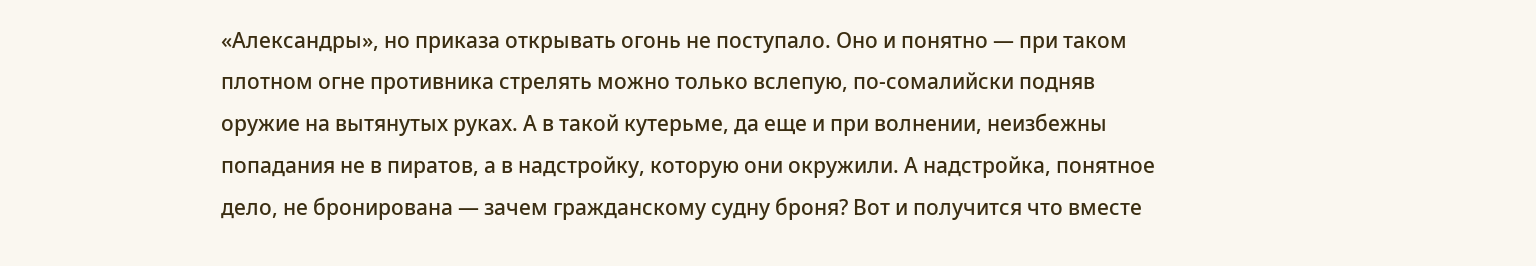«Александры», но приказа открывать огонь не поступало. Оно и понятно — при таком плотном огне противника стрелять можно только вслепую, по-сомалийски подняв оружие на вытянутых руках. А в такой кутерьме, да еще и при волнении, неизбежны попадания не в пиратов, а в надстройку, которую они окружили. А надстройка, понятное дело, не бронирована — зачем гражданскому судну броня? Вот и получится что вместе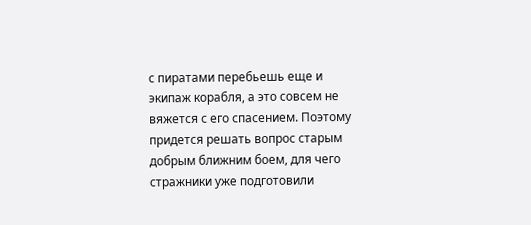с пиратами перебьешь еще и экипаж корабля, а это совсем не вяжется с его спасением. Поэтому придется решать вопрос старым добрым ближним боем, для чего стражники уже подготовили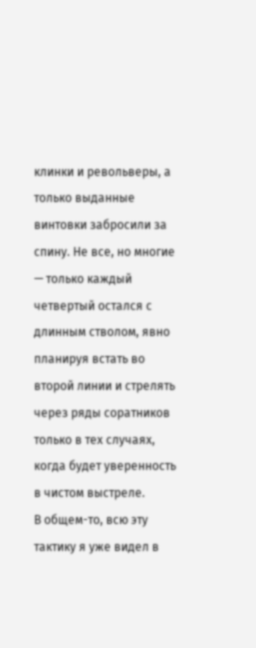клинки и револьверы, а только выданные винтовки забросили за спину. Не все, но многие — только каждый четвертый остался с длинным стволом, явно планируя встать во второй линии и стрелять через ряды соратников только в тех случаях, когда будет уверенность в чистом выстреле.
В общем-то, всю эту тактику я уже видел в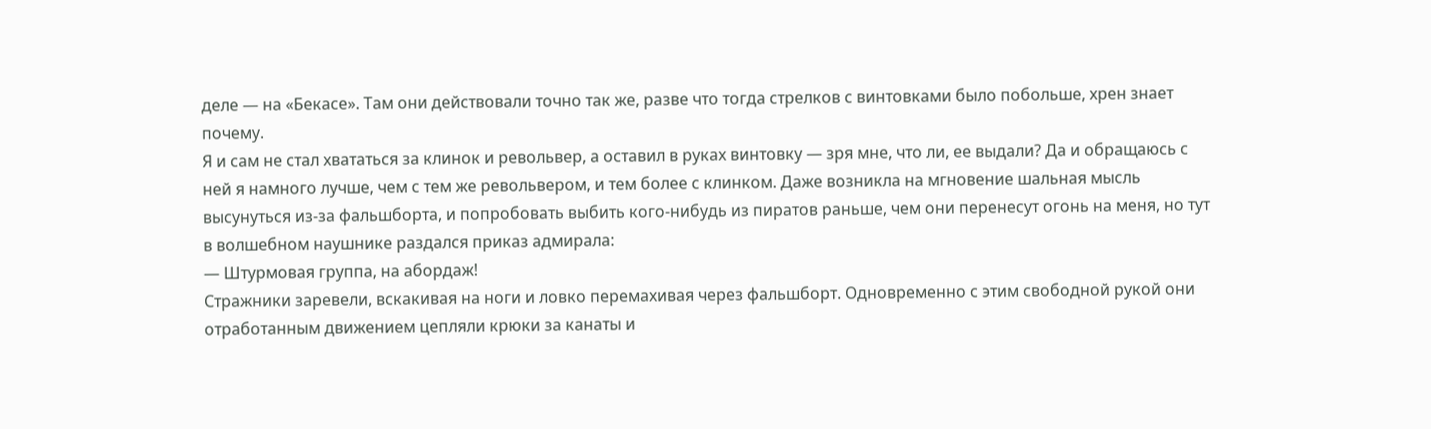деле — на «Бекасе». Там они действовали точно так же, разве что тогда стрелков с винтовками было побольше, хрен знает почему.
Я и сам не стал хвататься за клинок и револьвер, а оставил в руках винтовку — зря мне, что ли, ее выдали? Да и обращаюсь с ней я намного лучше, чем с тем же револьвером, и тем более с клинком. Даже возникла на мгновение шальная мысль высунуться из-за фальшборта, и попробовать выбить кого-нибудь из пиратов раньше, чем они перенесут огонь на меня, но тут в волшебном наушнике раздался приказ адмирала:
— Штурмовая группа, на абордаж!
Стражники заревели, вскакивая на ноги и ловко перемахивая через фальшборт. Одновременно с этим свободной рукой они отработанным движением цепляли крюки за канаты и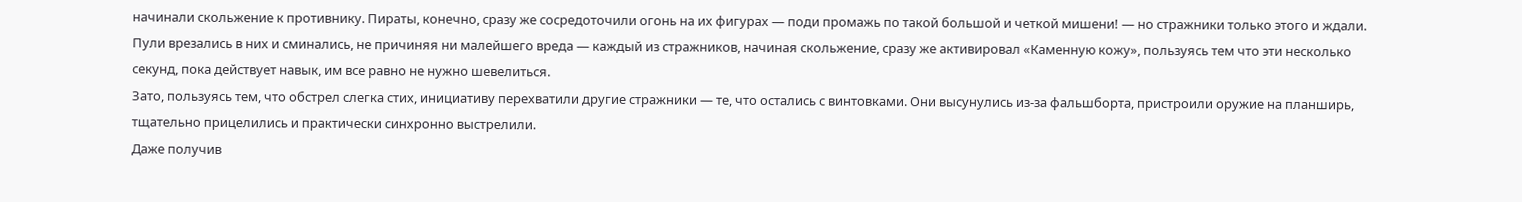начинали скольжение к противнику. Пираты, конечно, сразу же сосредоточили огонь на их фигурах — поди промажь по такой большой и четкой мишени! — но стражники только этого и ждали. Пули врезались в них и сминались, не причиняя ни малейшего вреда — каждый из стражников, начиная скольжение, сразу же активировал «Каменную кожу», пользуясь тем что эти несколько секунд, пока действует навык, им все равно не нужно шевелиться.
Зато, пользуясь тем, что обстрел слегка стих, инициативу перехватили другие стражники — те, что остались с винтовками. Они высунулись из-за фальшборта, пристроили оружие на планширь, тщательно прицелились и практически синхронно выстрелили.
Даже получив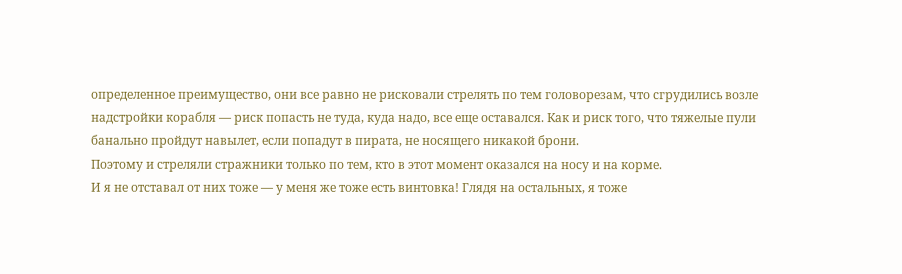определенное преимущество, они все равно не рисковали стрелять по тем головорезам, что сгрудились возле надстройки корабля — риск попасть не туда, куда надо, все еще оставался. Как и риск того, что тяжелые пули банально пройдут навылет, если попадут в пирата, не носящего никакой брони.
Поэтому и стреляли стражники только по тем, кто в этот момент оказался на носу и на корме.
И я не отставал от них тоже — у меня же тоже есть винтовка! Глядя на остальных, я тоже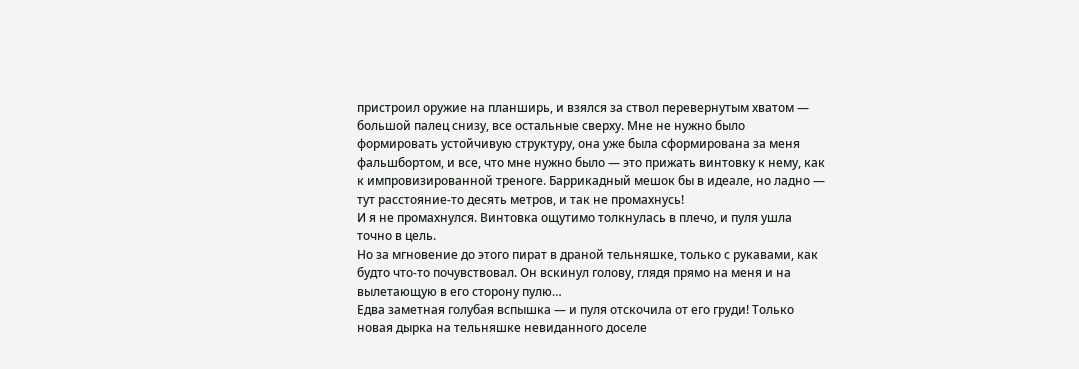пристроил оружие на планширь, и взялся за ствол перевернутым хватом — большой палец снизу, все остальные сверху. Мне не нужно было формировать устойчивую структуру, она уже была сформирована за меня фальшбортом, и все, что мне нужно было — это прижать винтовку к нему, как к импровизированной треноге. Баррикадный мешок бы в идеале, но ладно — тут расстояние-то десять метров, и так не промахнусь!
И я не промахнулся. Винтовка ощутимо толкнулась в плечо, и пуля ушла точно в цель.
Но за мгновение до этого пират в драной тельняшке, только с рукавами, как будто что-то почувствовал. Он вскинул голову, глядя прямо на меня и на вылетающую в его сторону пулю…
Едва заметная голубая вспышка — и пуля отскочила от его груди! Только новая дырка на тельняшке невиданного доселе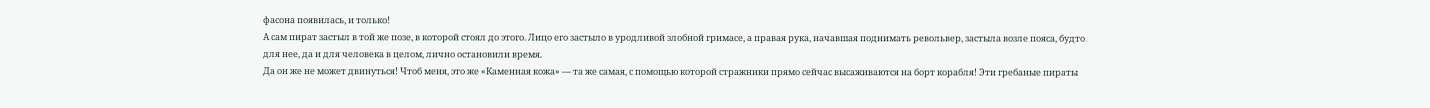фасона появилась, и только!
А сам пират застыл в той же позе, в которой стоял до этого. Лицо его застыло в уродливой злобной гримасе, а правая рука, начавшая поднимать револьвер, застыла возле пояса, будто для нее, да и для человека в целом, лично остановили время.
Да он же не может двинуться! Чтоб меня, это же «Каменная кожа» — та же самая, с помощью которой стражники прямо сейчас высаживаются на борт корабля! Эти гребаные пираты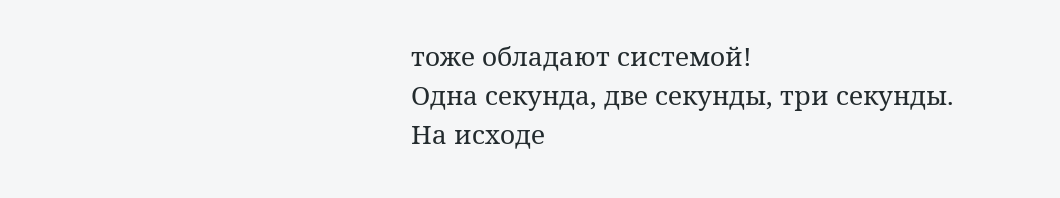тоже обладают системой!
Одна секунда, две секунды, три секунды.
На исходе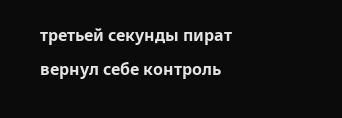третьей секунды пират вернул себе контроль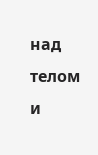над телом и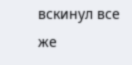вскинул все же